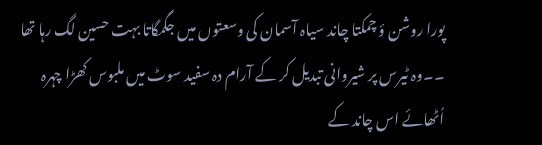پورا روشن ؤ چمکتا چاند سیاہ آسمان کی وسعتوں میں جگمگاتا بہت حسین لگ رہا تھا ۔۔وہ ٹیرس پر شیروانی تبدیل کر کے آرام دہ سفید سوٹ میں ملبوس کھڑا چہرہ اُٹھائے اس چاند کے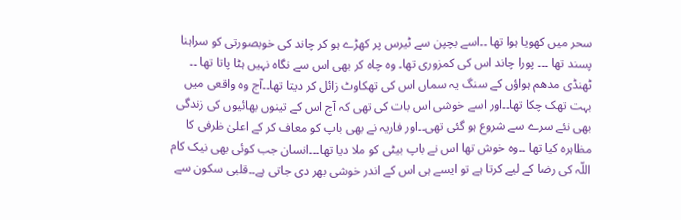سحر میں کھویا ہوا تھا ۔۔اسے بچپن سے ٹیرس پر کھڑے ہو کر چاند کی خوبصورتی کو سراہنا پسند تھا ۔۔۔ پورا چاند اس کی کمزوری تھا۔ وہ چاہ کر بھی اس سے نگاہ نہیں ہٹا پاتا تھا ۔۔ ٹھنڈی مدھم ہواؤں کے سنگ یہ سماں اس کی تھکاوٹ زائل کر دیتا تھا۔۔آج وہ واقعی میں بہت تھک چکا تھا۔۔اور اسے خوشی اس بات کی تھی کہ آج اس کے تینوں بھائیوں کی زندگی بھی نئے سرے سے شروع ہو گئی تھی۔۔اور فاریہ نے بھی باپ کو معاف کر کے اعلیٰ ظرفی کا مظاہرہ کیا تھا ۔۔وہ خوش تھا اس نے باپ بیٹی کو ملا دیا تھا۔۔۔انسان جب کوئی بھی نیک کام اللّہ کی رضا کے لیے کرتا ہے تو ایسے ہی اس کے اندر خوشی بھر دی جاتی ہے۔۔قلبی سکون سے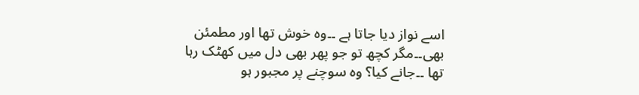اسے نواز دیا جاتا ہے ۔۔وہ خوش تھا اور مطمئن بھی۔۔مگر کچھ تو جو پھر بھی دل میں کھٹک رہا تھا ۔۔جانے کیا؟ وہ سوچنے پر مجبور ہو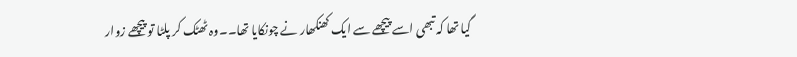گیا تھا کہ تبھی اسے پیچھے سے ایک کھنکھار نے چونکایا تھا۔۔وہ ٹھٹک کر پلٹا تو پیچھے زوار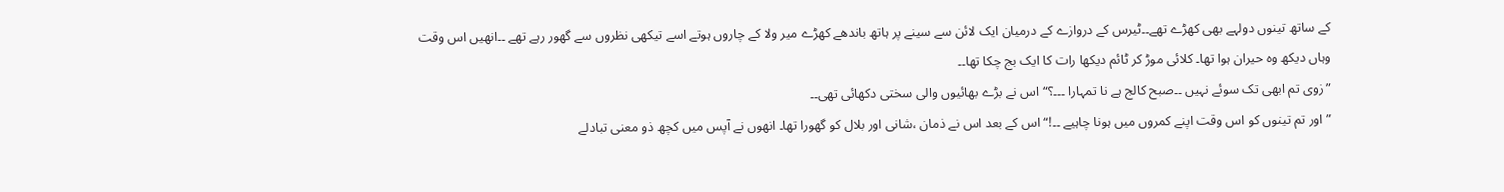کے ساتھ تینوں دولہے بھی کھڑے تھے۔۔ٹیرس کے دروازے کے درمیان ایک لائن سے سینے پر ہاتھ باندھے کھڑے میر ولا کے چاروں ہوتے اسے تیکھی نظروں سے گھور رہے تھے ۔۔انھیں اس وقت وہاں دیکھ وہ حیران ہوا تھا۔ کلائی موڑ کر ٹائم دیکھا رات کا ایک بج چکا تھا۔۔
”زوی تم ابھی تک سوئے نہیں ۔۔صبح کالج ہے نا تمہارا ۔۔۔؟“اس نے بڑے بھائیوں والی سختی دکھائی تھی۔۔
”اور تم تینوں کو اس وقت اپنے کمروں میں ہونا چاہیے ۔۔!“ اس کے بعد اس نے ذمان ،شانی اور بلال کو گھورا تھا۔ انھوں نے آپس میں کچھ ذو معنی تبادلے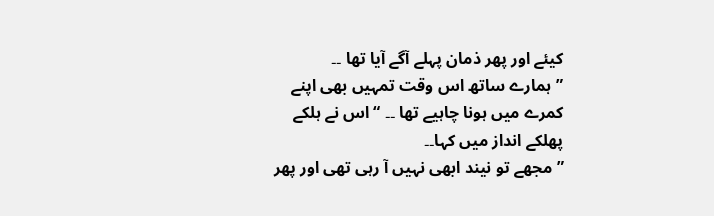کیئے اور پھر ذمان پہلے آگے آیا تھا ۔۔
”ہمارے ساتھ اس وقت تمہیں بھی اپنے کمرے میں ہونا چاہیے تھا ۔۔ “ اس نے ہلکے پھلکے انداز میں کہا۔۔
”مجھے تو نیند ابھی نہیں آ رہی تھی اور پھر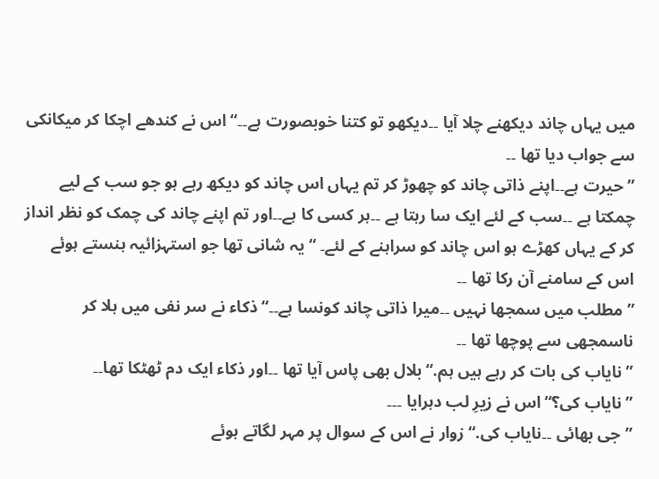میں یہاں چاند دیکھنے چلا آیا ۔۔دیکھو تو کتنا خوبصورت ہے۔۔“اس نے کندھے اچکا کر میکانکی سے جواب دیا تھا ۔۔
”حیرت ہے۔۔اپنے ذاتی چاند کو چھوڑ کر تم یہاں اس چاند کو دیکھ رہے ہو جو سب کے لیے چمکتا ہے ۔۔سب کے لئے ایک سا رہتا ہے ۔۔ہر کسی کا ہے۔۔اور تم اپنے چاند کی چمک کو نظر انداز کر کے یہاں کھڑے ہو اس چاند کو سراہنے کے لئے۔ “یہ شانی تھا جو استہزائیہ ہنستے ہوئے اس کے سامنے آن رکا تھا ۔۔
”مطلب میں سمجھا نہیں ۔۔میرا ذاتی چاند کونسا ہے۔۔“ذکاء نے سر نفی میں ہلا کر ناسمجھی سے پوچھا تھا ۔۔
”نایاب کی بات کر رہے ہیں ہم.“ بلال بھی پاس آیا تھا ۔۔اور ذکاء ایک دم ٹھٹکا تھا۔۔
”نایاب کی؟“اس نے زیرِ لب دہرایا ۔۔۔
”جی بھائی ۔۔نایاب کی.“زوار نے اس کے سوال پر مہر لگاتے ہوئے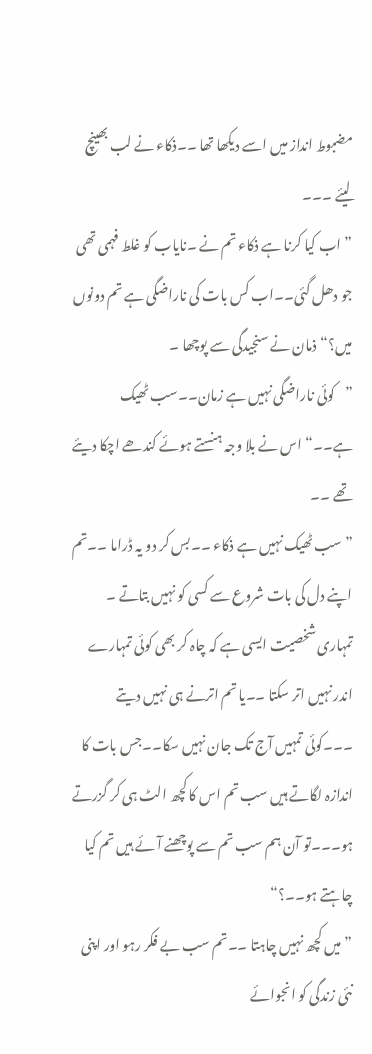مضبوط انداز میں اسے دیکھا تھا ۔۔ذکاء نے لب بھینچ لیئے ۔۔۔
”اب کیا کرنا ہے ذکاء تم نے ۔نایاب کو غلط فہمی تھی جو دھل گئی۔۔اب کس بات کی ناراضگی ہے تم دونوں میں؟“ذمان نے سنجیدگی سے پوچھا ۔
”کوئی ناراضگی نہیں ہے زمان۔۔سب ٹھیک ہے۔۔“اس نے بلا وجہ ہنستے ہوئے کندھے اچکا دیئے تھے ۔۔
”سب ٹھیک نہیں ہے ذکاء ۔۔بس کر دو یہ ڈراما ۔۔تم اپنے دل کی بات شروع سے کسی کو نہیں بتاتے ۔ تمہاری شخصیت ایسی ہے کہ چاہ کر بھی کوئی تمہارے اندر نہیں اتر سکتا ۔۔یا تم اترنے ہی نہیں دیتے ۔۔۔کوئی تمہیں آج تک جان نہیں سکا۔۔جس بات کا اندازہ لگاتے ہیں سب تم اس کا کچھ الٹ ہی کر گزرتے ہو۔۔۔تو آن ہم سب تم سے پوچھنے آئے ہیں تم کیا چاہتے ہو۔۔؟“
”میں کچھ نہیں چاہتا ۔۔تم سب بے فکر رہو اور اپنی نئی زندگی کو انجوائے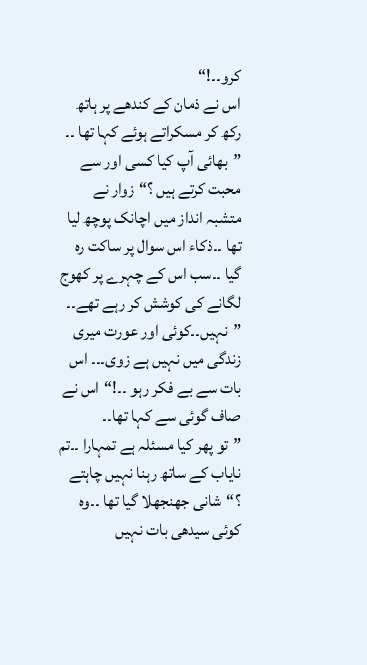کرو۔۔!“
اس نے ذمان کے کندھے پر ہاتھ رکھ کر مسکراتے ہوئے کہا تھا ۔۔
”بھائی آپ کیا کسی اور سے محبت کرتے ہیں ؟“زوار نے متشبہ انداز میں اچانک پوچھ لیا تھا ۔۔ذکاء اس سوال پر ساکت رہ گیا ۔۔سب اس کے چہرے پر کھوج لگانے کی کوشش کر رہے تھے۔۔
”نہیں۔۔کوئی اور عورت میری زندگی میں نہیں ہے زوی۔۔۔ اس بات سے بے فکر رہو ۔۔!“اس نے صاف گوئی سے کہا تھا۔۔
”تو پھر کیا مسئلہ ہے تمہارا ۔۔تم نایاب کے ساتھ رہنا نہیں چاہتے ؟“شانی جھنجھلا گیا تھا ۔۔وہ کوئی سیدھی بات نہیں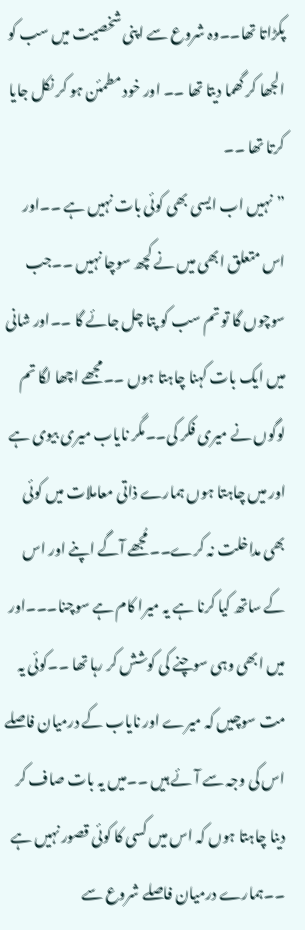پکڑاتا تھا۔۔وہ شروع سے اپنی شخصیت میں سب کو الجھا کر گھما دیتا تھا ۔۔ اور خود مطمئن ہو کر نکل جایا کرتا تھا ۔۔
”نہیں اب ایسی بھی کوئی بات نہیں ہے ۔۔اور اس متعلق ابھی میں نے کچھ سوچا نہیں ۔۔جب سوچوں گا تو تم سب کو پتا چل جائے گا ۔۔اور شانی میں ایک بات کہنا چاہتا ہوں ۔۔مجھے اچھا لگا تم لوگوں نے میری فکر کی۔۔مگر نایاب میری بیوی ہے اور میں چاہتا ہوں ہمارے ذاتی معاملات میں کوئی بھی مداخلت نہ کرے۔۔ مُجھے آگے اپنے اور اس کے ساتھ کیا کرنا ہے یہ میرا کام ہے سوچنا۔۔۔اور میں ابھی وہی سوچنے کی کوشش کر رہا تھا ۔۔کوئی یہ مت سوچیں کہ میرے اور نایاب کے درمیان فاصلے اس کی وجہ سے آئے ہیں ۔۔میں یہ بات صاف کر دینا چاہتا ہوں کہ اس میں کسی کا کوئی قصور نہیں ہے ۔۔ہمارے درمیان فاصلے شروع سے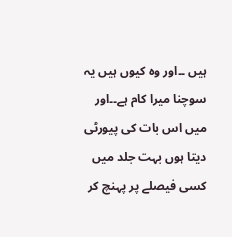ہیں ۔۔اور وہ کیوں ہیں یہ سوچنا میرا کام ہے۔۔اور میں اس بات کی پیورٹی دیتا ہوں بہت جلد میں کسی فیصلے پر پہنچ کر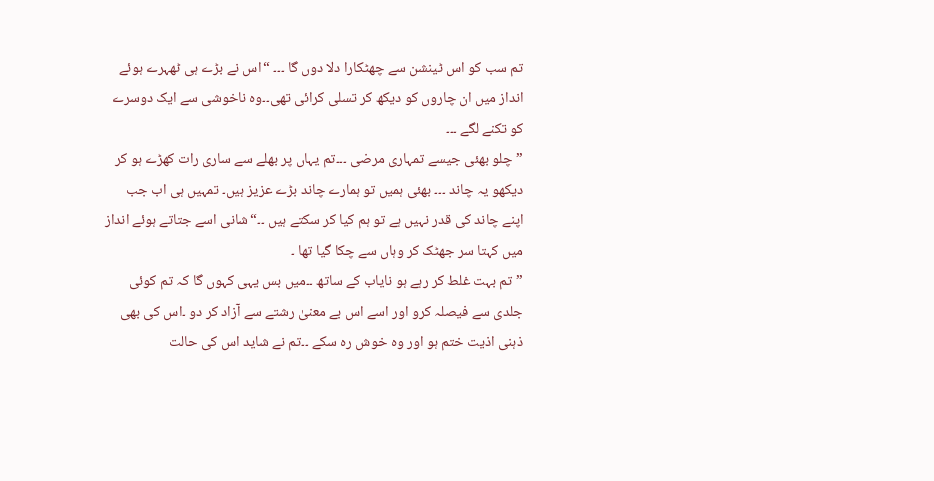تم سب کو اس ٹینشن سے چھٹکارا دلا دوں گا ۔۔۔ “اس نے بڑے ہی ٹھہرے ہوئے انداز میں ان چاروں کو دیکھ کر تسلی کرائی تھی۔۔وہ ناخوشی سے ایک دوسرے کو تکنے لگے ۔۔۔
”چلو بھئی جیسے تمہاری مرضی ۔۔۔تم یہاں پر بھلے سے ساری رات کھڑے ہو کر دیکھو یہ چاند ۔۔۔ بھئی ہمیں تو ہمارے چاند بڑے عزیز ہیں۔ تمہیں ہی اب جب اپنے چاند کی قدر نہیں ہے تو ہم کیا کر سکتے ہیں ۔۔“شانی اسے جتاتے ہوئے انداز میں کہتا سر جھٹک کر وہاں سے چکا گیا تھا ۔
”تم بہت غلط کر رہے ہو نایاب کے ساتھ ۔۔میں بس یہی کہوں گا کہ تم کوئی جلدی سے فیصلہ کرو اور اسے اس بے معنیٰ رشتے سے آزاد کر دو ۔اس کی بھی ذہنی اذیت ختم ہو اور وہ خوش رہ سکے ۔۔تم نے شاید اس کی حالت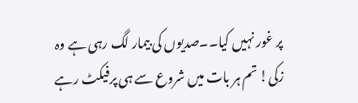پر غور نہیں کیا۔۔صدیوں کی بیمار لگ رہی ہے وہ زکی! تم ہر بات میں شروع سے ہی پرفیکٹ رہے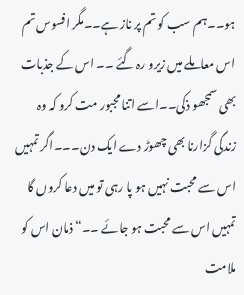ہو۔۔ہم سب کو تم پر ناز ہے۔۔مگر افسوس تم اس معاملے میں زیرو رہ گئے ۔۔ اس کے جذبات بھی سمجھو ذکی۔۔اسے اتنا مجبور مت کرو کہ وہ زندگی گزارنا بھی چھوڑ دے ایک دن۔۔۔اگر تمہیں اس سے محبت نہیں ہو پا رہی تو میں دعا کروں گا تمہیں اس سے محبت ہو جائے ۔۔“ذمان اس کو ملامت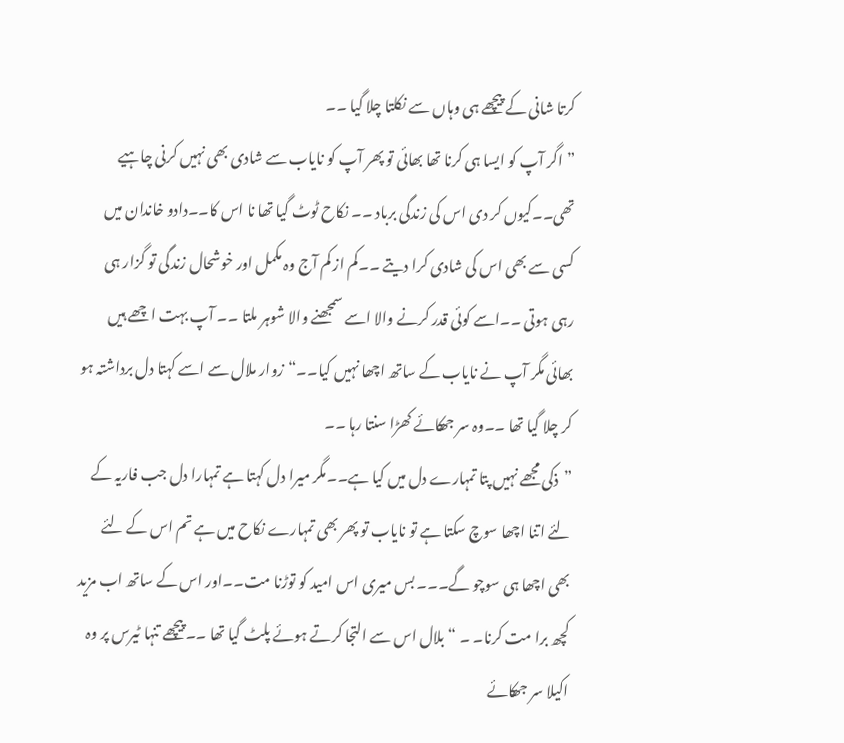کرتا شانی کے پیچھے ہی وہاں سے نکلتا چلا گیا ۔۔
”اگر آپ کو ایسا ہی کرنا تھا بھائی تو پھر آپ کو نایاب سے شادی بھی نہیں کرنی چاہیے تھی۔۔کیوں کر دی اس کی زندگی برباد ۔۔ نکاح ٹوٹ گیا تھا نا اس کا۔۔دادو خاندان میں کسی سے بھی اس کی شادی کرا دیتے ۔۔کم از کم آج وہ مکمل اور خوشحال زندگی تو گزار ہی رہی ہوتی ۔۔اسے کوئی قدر کرنے والا اسے سمجھنے والا شوہر ملتا ۔۔ آپ بہت اچھے ہیں بھائی مگر آپ نے نایاب کے ساتھ اچھا نہیں کیا۔۔“زوار ملال سے اسے کہتا دل برداشتہ ہو کر چلا گیا تھا ۔۔وہ سر جھکائے کھڑا سنتا رہا ۔۔
”ذکی مجھے نہیں پتا تمہارے دل میں کیا ہے۔۔مگر میرا دل کہتا ہے تمہارا دل جب فاریہ کے لئے اتنا اچھا سوچ سکتا ہے تو نایاب تو پھر بھی تمہارے نکاح میں ہے تم اس کے لئے بھی اچھا ہی سوچو گے۔۔۔ بس میری اس امید کو توڑنا مت۔۔اور اس کے ساتھ اب مزید کچھ برا مت کرنا۔ ۔ “بلال اس سے التجا کرتے ہوئے پلٹ گیا تھا ۔۔پیچھے تنہا ٹیرس پر وہ اکیلا سر جھکائے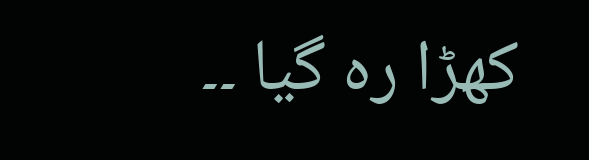کھڑا رہ گیا ۔۔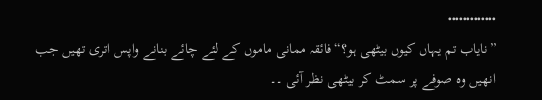•••••••••••••
”نایاب تم یہاں کیوں بیٹھی ہو؟“فائقہ ممانی ماموں کے لئے چائے بنانے واپس اتری تھیں جب انھیں وہ صوفے پر سمٹ کر بیٹھی نظر آئی ۔۔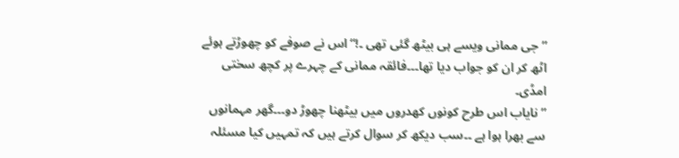”جی ممانی ویسے ہی بیٹھ گئی تھی ۔!“اس نے صوفے کو چھوڑتے ہوئے اٹھ کر ان کو جواب دیا تھا۔۔۔فائقہ ممانی کے چہرے پر کچھ سختی امڈی۔
”نایاب اس طرح کونوں کھدروں میں بیٹھنا چھوڑ دو۔۔۔گھر مہمانوں سے بھرا ہوا ہے ۔۔سب دیکھ کر سوال کرتے ہیں کہ تمہیں کیا مسئلہ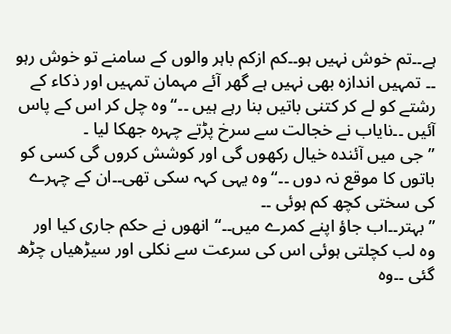ہے۔۔تم خوش نہیں ہو۔۔کم ازکم باہر والوں کے سامنے تو خوش رہو ۔۔ تمہیں اندازہ بھی نہیں ہے گھر آئے مہمان تمہیں اور ذکاء کے رشتے کو لے کر کتنی باتیں بنا رہے ہیں ۔۔“وہ چل کر اس کے پاس آئیں ۔۔نایاب نے خجالت سے سرخ پڑتے چہرہ جھکا لیا ۔
”جی میں آئندہ خیال رکھوں گی اور کوشش کروں گی کسی کو باتوں کا موقع نہ دوں ۔۔“وہ یہی کہہ سکی تھی۔۔ان کے چہرے کی سختی کچھ کم ہوئی ۔۔
”بہتر۔۔اب جاؤ اپنے کمرے میں۔۔“انھوں نے حکم جاری کیا اور وہ لب کچلتی ہوئی اس کی سرعت سے نکلی اور سیڑھیاں چڑھ گئی ۔۔وہ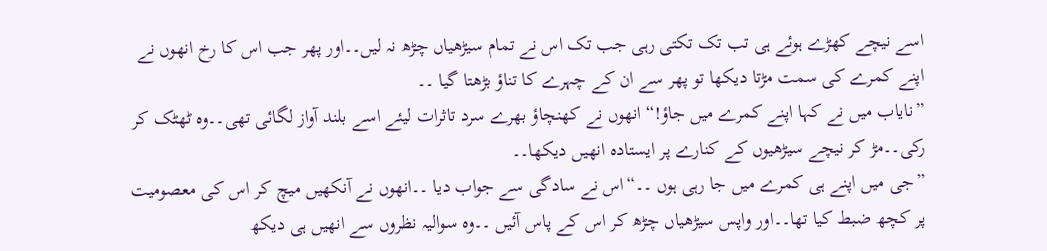اسے نیچے کھڑے ہوئے ہی تب تک تکتی رہی جب تک اس نے تمام سیڑھیاں چڑھ نہ لیں۔۔اور پھر جب اس کا رخ انھوں نے اپنے کمرے کی سمت مڑتا دیکھا تو پھر سے ان کے چہرے کا تناؤ بڑھتا گیا ۔۔
”نایاب میں نے کہا اپنے کمرے میں جاؤ!“ انھوں نے کھنچاؤ بھرے سرد تاثرات لیئے اسے بلند آواز لگائی تھی۔۔وہ ٹھٹک کر رکی۔۔مڑ کر نیچے سیڑھیوں کے کنارے پر ایستادہ انھیں دیکھا۔۔
”جی میں اپنے ہی کمرے میں جا رہی ہوں ۔۔“اس نے سادگی سے جواب دیا ۔۔انھوں نے آنکھیں میچ کر اس کی معصومیت پر کچھ ضبط کیا تھا۔۔اور واپس سیڑھیاں چڑھ کر اس کے پاس آئیں ۔۔وہ سوالیہ نظروں سے انھیں ہی دیکھ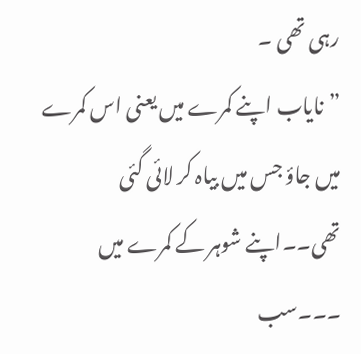رہی تھی ۔
”نایاب اپنے کمرے میں یعنی اس کمرے میں جاؤ جس میں بیاہ کر لائی گئی تھی۔۔اپنے شوہر کے کمرے میں ۔۔۔سب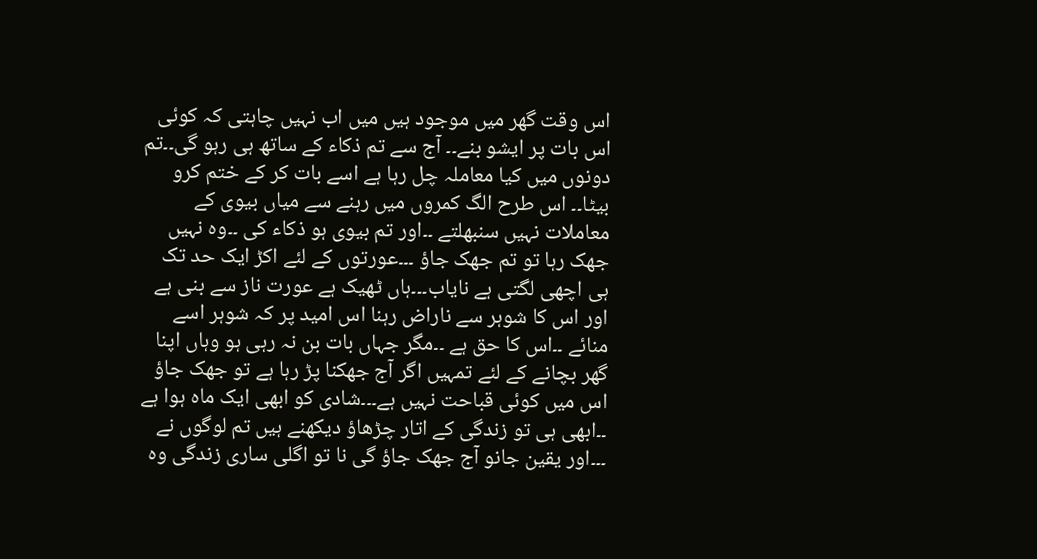اس وقت گھر میں موجود ہیں میں اب نہیں چاہتی کہ کوئی اس بات پر ایشو بنے۔۔ آج سے تم ذکاء کے ساتھ ہی رہو گی۔۔تم دونوں میں کیا معاملہ چل رہا ہے اسے بات کر کے ختم کرو بیٹا۔۔ اس طرح الگ کمروں میں رہنے سے میاں بیوی کے معاملات نہیں سنبھلتے ۔۔اور تم بیوی ہو ذکاء کی ۔۔وہ نہیں جھک رہا تو تم جھک جاؤ ۔۔۔عورتوں کے لئے اکڑ ایک حد تک ہی اچھی لگتی ہے نایاب۔۔۔ہاں ٹھیک ہے عورت ناز سے بنی ہے اور اس کا شوہر سے ناراض رہنا اس امید پر کہ شوہر اسے منائے ۔۔اس کا حق ہے ۔۔مگر جہاں بات بن نہ رہی ہو وہاں اپنا گھر بچانے کے لئے تمہیں اگر آج جھکنا پڑ رہا ہے تو جھک جاؤ اس میں کوئی قباحت نہیں ہے۔۔۔شادی کو ابھی ایک ماہ ہوا ہے ۔۔ابھی ہی تو زندگی کے اتار چڑھاؤ دیکھنے ہیں تم لوگوں نے ۔۔۔اور یقین جانو آج جھک جاؤ گی نا تو اگلی ساری زندگی وہ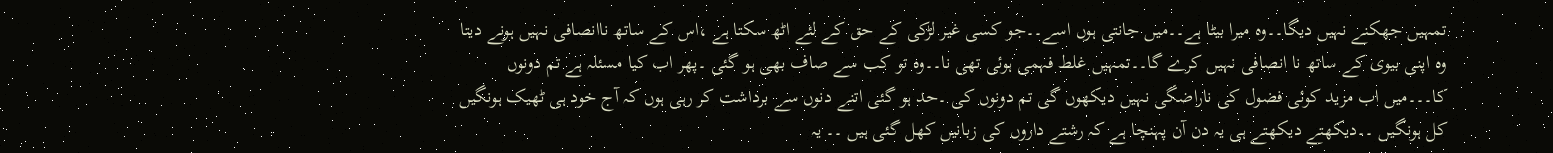تمہیں جھکنے نہیں دیگا۔۔وہ میرا بیٹا ہے۔۔میں جانتی ہوں اسے۔۔جو کسی غیر لڑکی کے حق کے لئے اٹھ سکتا ہے ،اس کے ساتھ ناانصافی نہیں ہونے دیتا وہ اپنی بیوی کے ساتھ نا انصافی نہیں کرے گا۔۔تمہیں غلط فہمی ہوئی تھی نا۔۔وہ تو کب سے صاف بھی ہو گئی ۔پھر اب کیا مسئلہ ہے تم دونوں کا۔۔۔میں اب مزید کوئی فضول کی ناراضگی نہیں دیکھوں گی تم دونوں کی ۔حد ہو گئی اتنے دنوں سے برداشت کر رہی ہوں کہ آج خود ہی ٹھیک ہونگیں کل ہونگیں ۔۔دیکھتے دیکھتے ہی یہ دن آن پہنچا ہے کہ رشتے داروں کی زبانیں کھل گئی ہیں ۔۔ یہ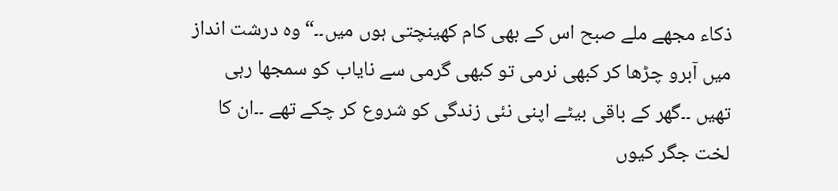ذکاء مجھے ملے صبح اس کے بھی کام کھینچتی ہوں میں۔۔“وہ درشت انداز میں آبرو چڑھا کر کبھی نرمی تو کبھی گرمی سے نایاب کو سمجھا رہی تھیں ۔۔گھر کے باقی بیٹے اپنی نئی زندگی کو شروع کر چکے تھے ۔۔ان کا لخت جگر کیوں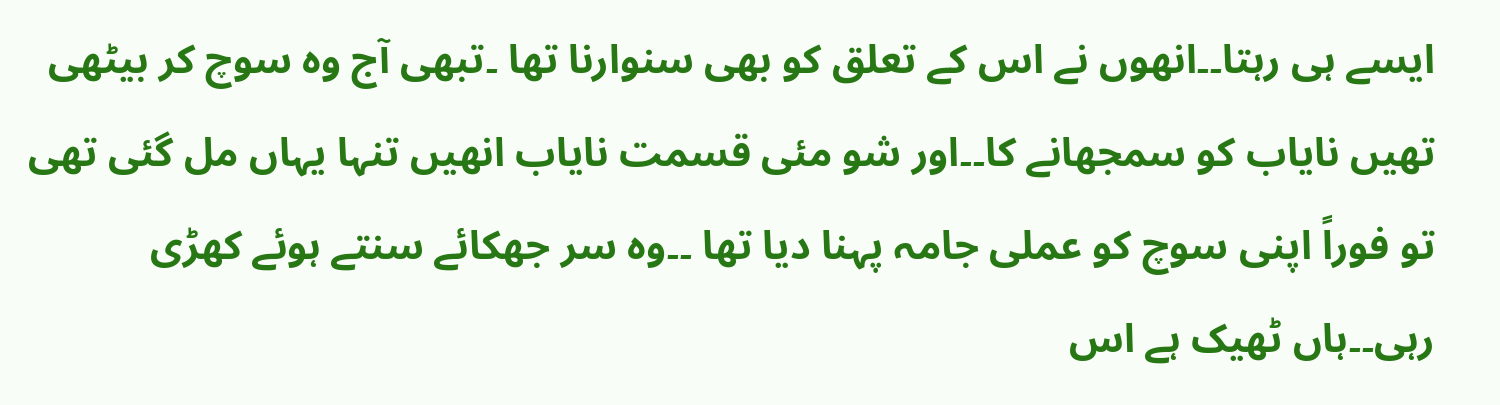ایسے ہی رہتا۔۔انھوں نے اس کے تعلق کو بھی سنوارنا تھا ۔تبھی آج وہ سوچ کر بیٹھی تھیں نایاب کو سمجھانے کا۔۔اور شو مئی قسمت نایاب انھیں تنہا یہاں مل گئی تھی تو فوراً اپنی سوچ کو عملی جامہ پہنا دیا تھا ۔۔وہ سر جھکائے سنتے ہوئے کھڑی رہی۔۔ہاں ٹھیک ہے اس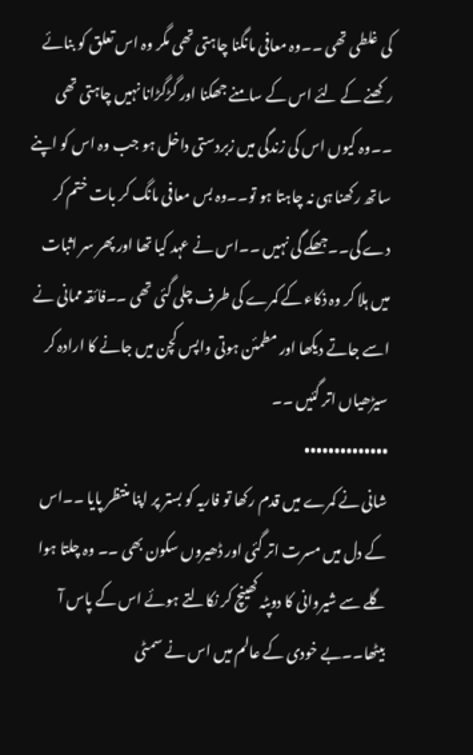کی غلطی تھی ۔۔وہ معافی مانگنا چاہتی تھی مگر وہ اس تعلق کو بنائے رکھنے کے لئے اس کے سامنے جھکنا اور گڑگڑانا نہیں چاہتی تھی ۔۔وہ کیوں اس کی زندگی میں زبردستی داخل ہو جب وہ اس کو اپنے ساتھ رکھنا ہی نہ چاہتا ہو تو۔۔وہ بس معافی مانگ کر بات ختم کر دے گی۔۔جھکے گی نہیں ۔۔اس نے عہد کیا تھا اور پھر سر اثبات میں ہلا کر وہ ذکاء کے کمرے کی طرف چلی گئی تھی ۔۔فائقہ ممانی نے اسے جاتے دیکھا اور مطمئن ہوتی واپس کچن میں جانے کا ارادہ کر سیڑھیاں اتر گئیں ۔۔
••••••••••••••
شانی نے کمرے میں قدم رکھا تو فاریہ کو بستر پر اپنا منتظر پایا ۔۔اس کے دل میں مسرت اتر گئی اور ڈھیروں سکون بھی ۔۔ وہ چلتا ہوا گلے سے شیروانی کا دوپٹہ کھینچ کر نکالتے ہوئے اس کے پاس آ بیٹھا۔۔بے خودی کے عالم میں اس نے سمٹی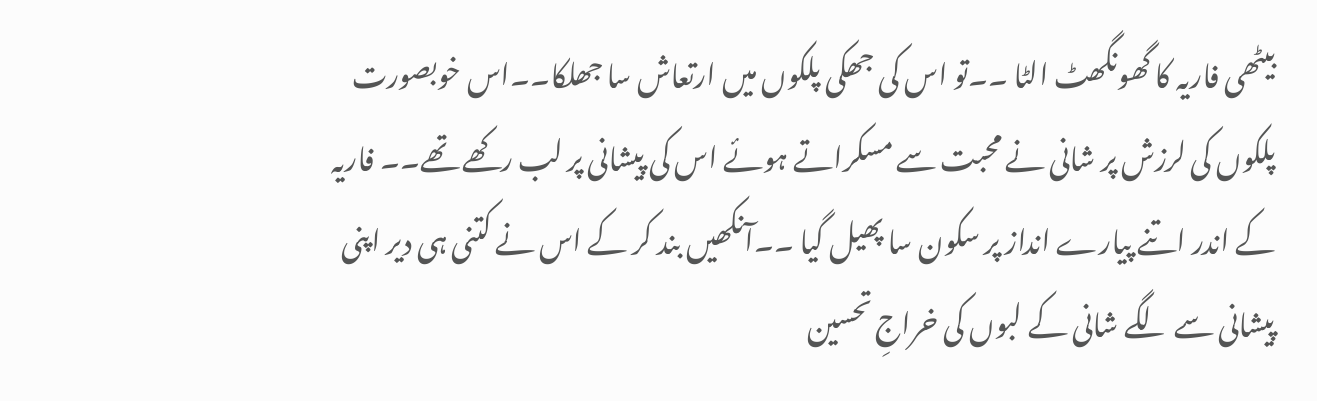بیٹھی فاریہ کا گھونگھٹ الٹا ۔۔تو اس کی جھکی پلکوں میں ارتعاش سا جھلکا۔۔اس خوبصورت پلکوں کی لرزش پر شانی نے محبت سے مسکراتے ہوئے اس کی پیشانی پر لب رکھے تھے۔۔ فاریہ کے اندر اتنے پیارے انداز پر سکون سا پھیل گیا ۔۔آنکھیں بند کر کے اس نے کتنی ہی دیر اپنی پیشانی سے لگے شانی کے لبوں کی خراجِ تحسین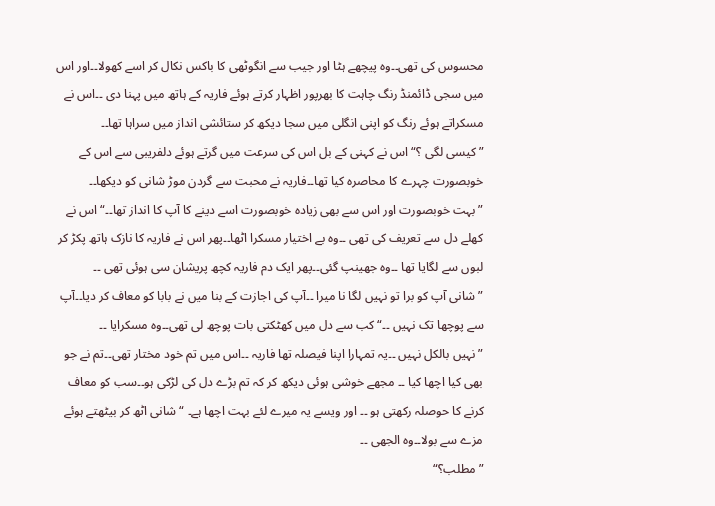محسوس کی تھی۔۔وہ پیچھے ہٹا اور جیب سے انگوٹھی کا باکس نکال کر اسے کھولا۔۔اور اس میں سجی ڈائمنڈ رنگ چاہت کا بھرپور اظہار کرتے ہوئے فاریہ کے ہاتھ میں پہنا دی ۔۔اس نے مسکراتے ہوئے رنگ کو اپنی انگلی میں سجا دیکھ کر ستائشی انداز میں سراہا تھا۔۔
”کیسی لگی ؟“اس نے کہنی کے بل اس کی سرعت میں گرتے ہوئے دلفریبی سے اس کے خوبصورت چہرے کا محاصرہ کیا تھا۔۔فاریہ نے محبت سے گردن موڑ شانی کو دیکھا۔۔
”بہت خوبصورت اور اس سے بھی زیادہ خوبصورت اسے دینے کا آپ کا انداز تھا۔۔“اس نے کھلے دل سے تعریف کی تھی ۔۔وہ بے اختیار مسکرا اٹھا۔۔پھر اس نے فاریہ کا نازک ہاتھ پکڑ کر لبوں سے لگایا تھا ۔۔وہ جھینپ گئی۔۔پھر ایک دم فاریہ کچھ پریشان سی ہوئی تھی ۔۔
”شانی آپ کو برا تو نہیں لگا نا میرا ۔۔آپ کی اجازت کے بنا میں نے بابا کو معاف کر دیا۔۔آپ سے پوچھا تک نہیں ۔۔“کب سے دل میں کھٹکتی بات پوچھ لی تھی۔۔وہ مسکرایا ۔۔
”نہیں بالکل نہیں ۔۔یہ تمہارا اپنا فیصلہ تھا فاریہ ۔۔اس میں تم خود مختار تھی۔۔تم نے جو بھی کیا اچھا کیا ۔۔ مجھے خوشی ہوئی دیکھ کر کہ تم بڑے دل کی لڑکی ہو۔۔سب کو معاف کرنے کا حوصلہ رکھتی ہو ۔۔ اور ویسے یہ میرے لئے بہت اچھا ہے۔ “شانی اٹھ کر بیٹھتے ہوئے مزے سے بولا۔۔وہ الجھی ۔۔
”مطلب؟“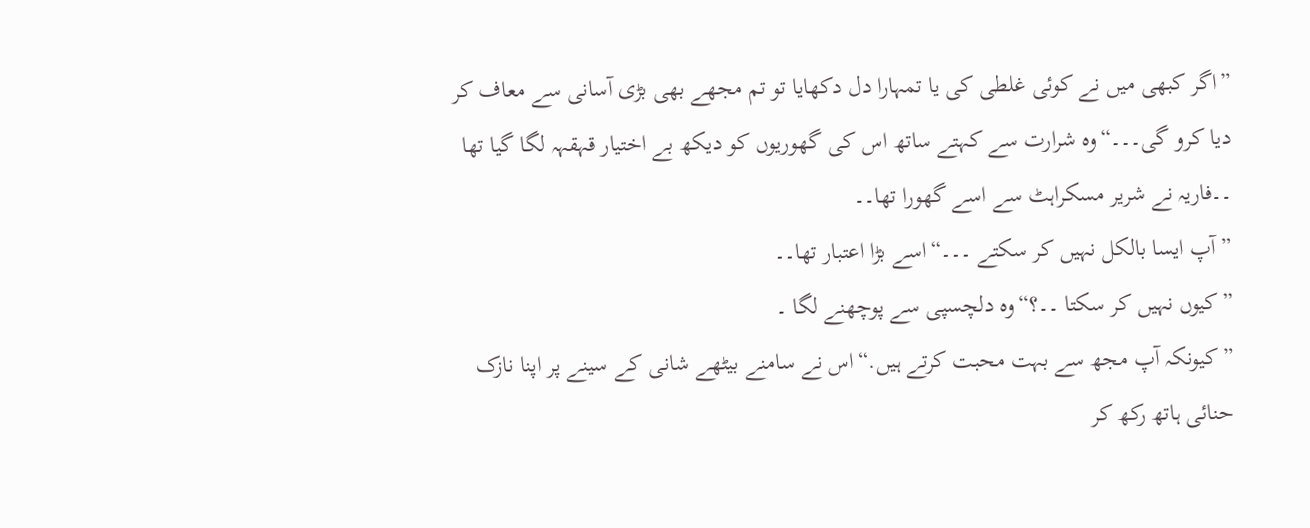”اگر کبھی میں نے کوئی غلطی کی یا تمہارا دل دکھایا تو تم مجھے بھی بڑی آسانی سے معاف کر دیا کرو گی۔۔۔“وہ شرارت سے کہتے ساتھ اس کی گھوریوں کو دیکھ بے اختیار قہقہہ لگا گیا تھا ۔۔فاریہ نے شریر مسکراہٹ سے اسے گھورا تھا۔۔
”آپ ایسا بالکل نہیں کر سکتے ۔۔۔“اسے بڑا اعتبار تھا۔۔
”کیوں نہیں کر سکتا ۔۔؟“وہ دلچسپی سے پوچھنے لگا ۔
”کیونکہ آپ مجھ سے بہت محبت کرتے ہیں.“اس نے سامنے بیٹھے شانی کے سینے پر اپنا نازک حنائی ہاتھ رکھ کر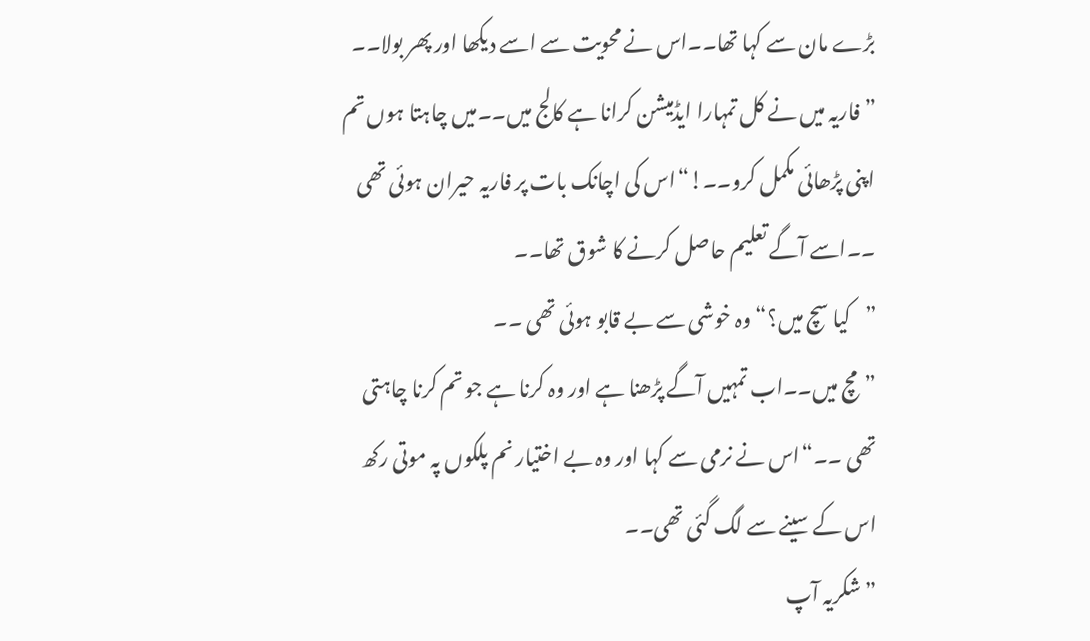بڑے مان سے کہا تھا۔۔اس نے محویت سے اسے دیکھا اور پھر بولا۔۔
”فاریہ میں نے کل تمہارا ایڈمیشن کرانا ہے کالج میں۔۔میں چاہتا ہوں تم اپنی پڑھائی مکمل کرو۔۔!“اس کی اچانک بات پر فاریہ حیران ہوئی تھی ۔۔اسے آگے تعلیم حاصل کرنے کا شوق تھا۔۔
”کیا سچ میں؟“ وہ خوشی سے بے قابو ہوئی تھی ۔۔
”مچ میں۔۔اب تمہیں آگے پڑھنا ہے اور وہ کرنا ہے جو تم کرنا چاہتی تھی ۔۔“اس نے نرمی سے کہا اور وہ بے اختیار نم پلکوں پہ موتی رکھ اس کے سینے سے لگ گئی تھی۔۔
”شکریہ آپ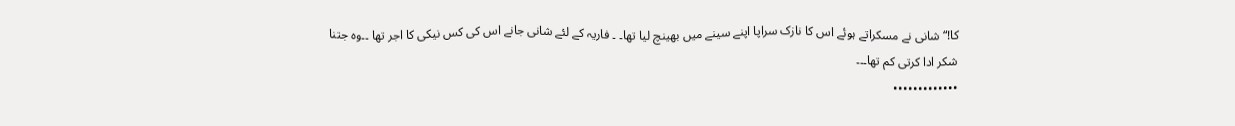کا!“ شانی نے مسکراتے ہوئے اس کا نازک سراپا اپنے سینے میں بھینچ لیا تھا۔ ۔ فاریہ کے لئے شانی جانے اس کی کس نیکی کا اجر تھا ۔۔وہ جتنا شکر ادا کرتی کم تھا۔۔۔
•••••••••••••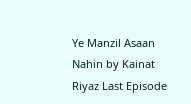Ye Manzil Asaan Nahin by Kainat Riyaz Last Episode